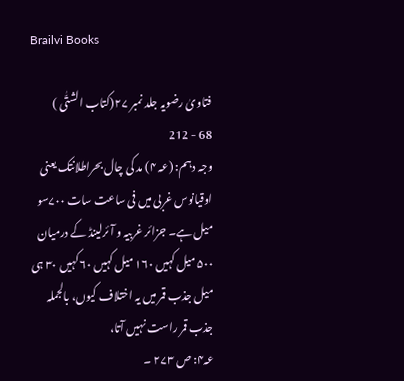Brailvi Books

فتاویٰ رضویہ جلد نمبر ۲۷(کتاب الشتّٰی )
68 - 212
وجہ دہم: (عہ ۴) مد کی چال بحراطلانتک یعنی اوقیانوس غربی میں فی ساعت سات ۷۰۰سو میل ہے۔ جزائر غربیہ و آئرلینڈ کے درمیان ۵۰۰ میل کہیں ۱۶۰ میل کہیں ۶۰ کہیں ۳۰ ہی میل جذب قمر میں یہ اختلاف کیوں، بالجملہ جذب قمر راست نہیں آتا،
عہ۴: ص ۲۷۳ ۔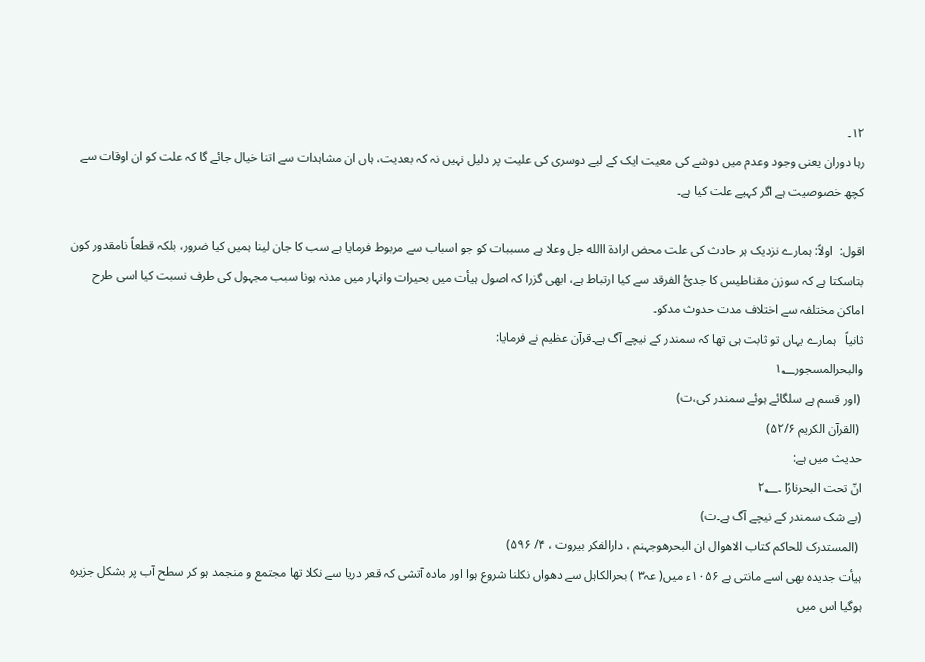۱۲۔
رہا دوران یعنی وجود وعدم میں دوشے کی معیت ایک کے لیے دوسری کی علیت پر دلیل نہیں نہ کہ بعدیت، ہاں ان مشاہدات سے اتنا خیال جائے گا کہ علت کو ان اوقات سے کچھ خصوصیت ہے اگر کہیے علت کیا ہے۔

اقول:  اولاً: ہمارے نزدیک ہر حادث کی علت محض ارادۃ االله جل وعلا ہے مسببات کو جو اسباب سے مربوط فرمایا ہے سب کا جان لینا ہمیں کیا ضرور، بلکہ قطعاً نامقدور کون بتاسکتا ہے کہ سوزن مقناطیس کا جدیُّ الفرقد سے کیا ارتباط ہے، ابھی گزرا کہ اصول ہیأت میں بحیرات وانہار میں مدنہ ہونا سبب مجہول کی طرف نسبت کیا اسی طرح اماکن مختلفہ سے اختلاف مدت حدوث مدکو۔
ثانیاً   ہمارے یہاں تو ثابت ہی تھا کہ سمندر کے نیچے آگ ہے۔قرآن عظیم نے فرمایا:
والبحرالمسجور۱؂
 (اور قسم ہے سلگائے ہوئے سمندر کی،ت)
 (القرآن الکریم ۵۲/۶)
حدیث میں ہے:
انّ تحت البحرنارًا ۔۲؂
(بے شک سمندر کے نیچے آگ ہے۔ت)
 (المستدرک للحاکم کتاب الاھوال ان البحرھوجہنم ، دارالفکر بیروت ، ۴/ ۵۹۶)
ہیأت جدیدہ بھی اسے مانتی ہے ۱۰۵۶ء میں( عہ۳ ) بحرالکاہل سے دھواں نکلنا شروع ہوا اور مادہ آتشی کہ قعر دریا سے نکلا تھا مجتمع و منجمد ہو کر سطح آب پر بشکل جزیرہ ہوگیا اس میں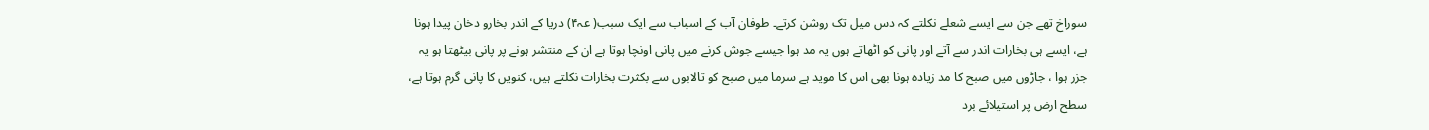سوراخ تھے جن سے ایسے شعلے نکلتے کہ دس میل تک روشن کرتے۔ طوفان آب کے اسباب سے ایک سبب( عہ۴) دریا کے اندر بخارو دخان پیدا ہونا ہے، ایسے ہی بخارات اندر سے آتے اور پانی کو اٹھاتے ہوں یہ مد ہوا جیسے جوش کرنے میں پانی اونچا ہوتا ہے ان کے منتشر ہونے پر پانی بیٹھتا ہو یہ جزر ہوا ، جاڑوں میں صبح کا مد زیادہ ہونا بھی اس کا موید ہے سرما میں صبح کو تالابوں سے بکثرت بخارات نکلتے ہیں، کنویں کا پانی گرم ہوتا ہے، سطح ارض پر استیلائے برد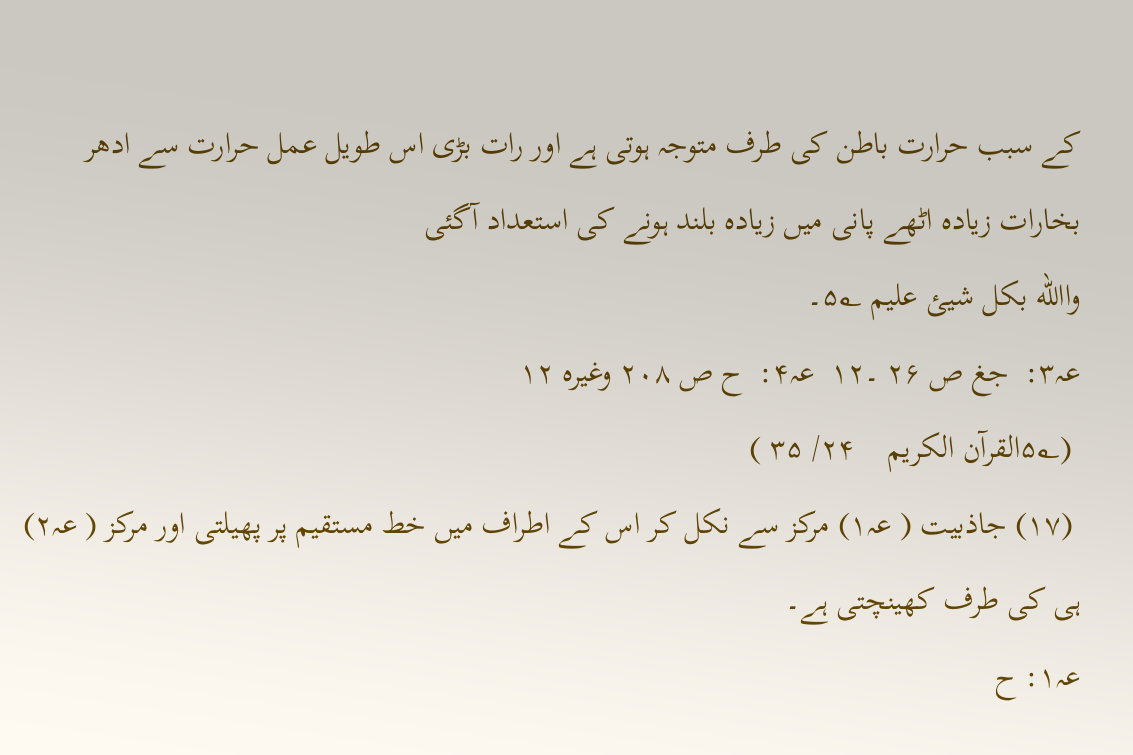کے سبب حرارت باطن کی طرف متوجہ ہوتی ہے اور رات بڑی اس طویل عمل حرارت سے ادھر بخارات زیادہ اٹھے پانی میں زیادہ بلند ہونے کی استعداد آگئی
واالله بکل شیئ علیم ۵؂۔
عہ۳:  جغ ص ۲۶ ۔۱۲  عہ۴:  ح ص ۲۰۸ وغیرہ ۱۲
 (۵؂القرآن الکریم    ۲۴/ ۳۵ )
 (۱۷) جاذبیت ( عہ۱) مرکز سے نکل کر اس کے اطراف میں خط مستقیم پر پھیلتی اور مرکز ( عہ۲) ہی کی طرف کھینچتی ہے۔
عہ۱: ح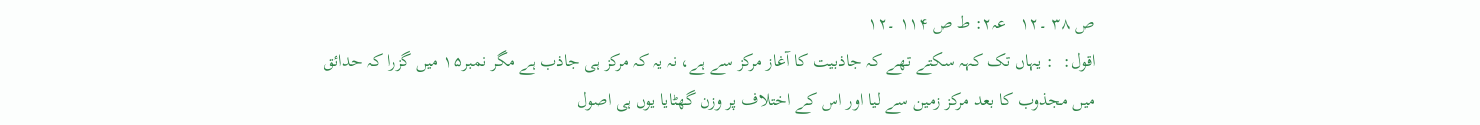ص ۳۸ ۔۱۲   عہ۲: ط ص ۱۱۴ ۔۱۲
اقول:  : یہاں تک کہہ سکتے تھے کہ جاذبیت کا آغاز مرکز سے ہے، نہ یہ کہ مرکز ہی جاذب ہے مگر نمبر۱۵ میں گزرا کہ حدائق میں مجذوب کا بعد مرکز زمین سے لیا اور اس کے اختلاف پر وزن گھٹایا یوں ہی اصول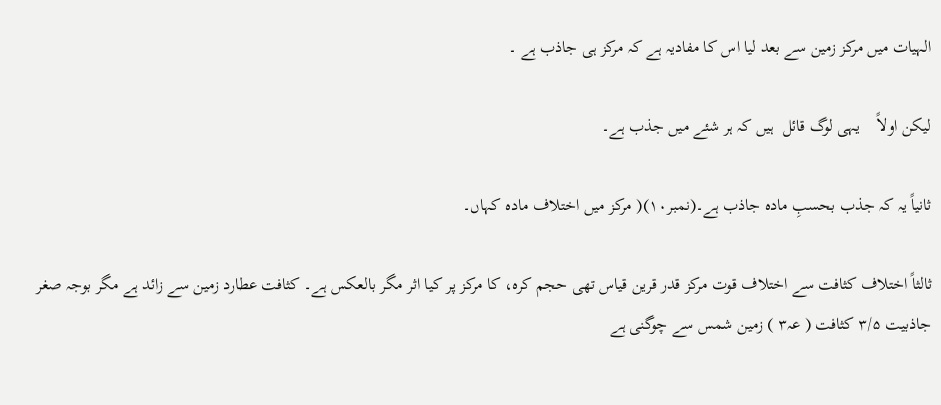الہیات میں مرکز زمین سے بعد لیا اس کا مفادیہ ہے کہ مرکز ہی جاذب ہے ۔

لیکن اولاً    یہی لوگ قائل  ہیں کہ ہر شئے میں جذب ہے۔

ثانیاً یہ کہ جذب بحسبِ مادہ جاذب ہے۔(نمبر۱۰)( مرکز میں اختلاف مادہ کہاں۔

ثالثاً اختلاف کثافت سے اختلاف قوت مرکز قدر قرین قیاس تھی حجم کرہ، کا مرکز پر کیا اثر مگر بالعکس ہے۔ کثافت عطارد زمین سے زائد ہے مگر بوجہ صغر جاذبیت ۳/۵ کثافت ( عہ۳ ) زمین شمس سے چوگنی ہے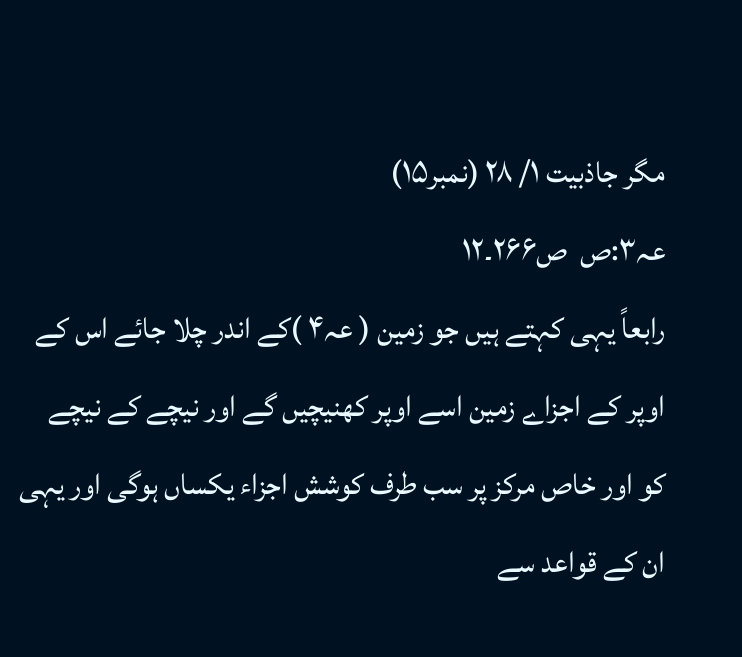مگر جاذبیت ۱/ ۲۸ (نمبر۱۵)
عہ۳:ص  ص۲۶۶۔۱۲
رابعاً یہی کہتے ہیں جو زمین ( عہ۴ )کے اندر چلا جائے اس کے اوپر کے اجزاے زمین اسے اوپر کھنیچیں گے اور نیچے کے نیچے کو اور خاص مرکز پر سب طرف کوشش اجزاء یکساں ہوگی اور یہی ان کے قواعد سے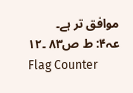موافق تر ہے۔
عہ۴: ط ص۸۳ ۔۱۲
Flag Counter